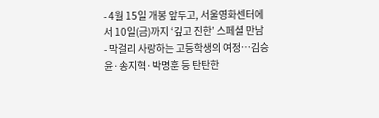- 4월 15일 개봉 앞두고, 서울영화센터에서 10일(금)까지 ‘깊고 진한’ 스페셜 만남
- 막걸리 사랑하는 고등학생의 여정…김승윤·송지혁·박명훈 등 탄탄한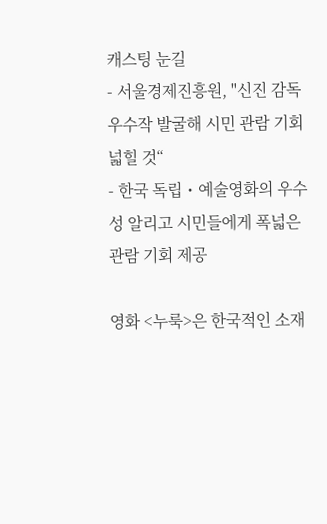캐스팅 눈길
- 서울경제진흥원, "신진 감독 우수작 발굴해 시민 관람 기회 넓힐 것“
- 한국 독립・예술영화의 우수성 알리고 시민들에게 폭넓은 관람 기회 제공

영화 <누룩>은 한국적인 소재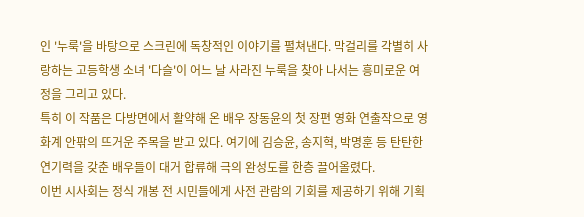인 '누룩'을 바탕으로 스크린에 독창적인 이야기를 펼쳐낸다. 막걸리를 각별히 사랑하는 고등학생 소녀 '다슬'이 어느 날 사라진 누룩을 찾아 나서는 흥미로운 여정을 그리고 있다.
특히 이 작품은 다방면에서 활약해 온 배우 장동윤의 첫 장편 영화 연출작으로 영화계 안팎의 뜨거운 주목을 받고 있다. 여기에 김승윤, 송지혁, 박명훈 등 탄탄한 연기력을 갖춘 배우들이 대거 합류해 극의 완성도를 한층 끌어올렸다.
이번 시사회는 정식 개봉 전 시민들에게 사전 관람의 기회를 제공하기 위해 기획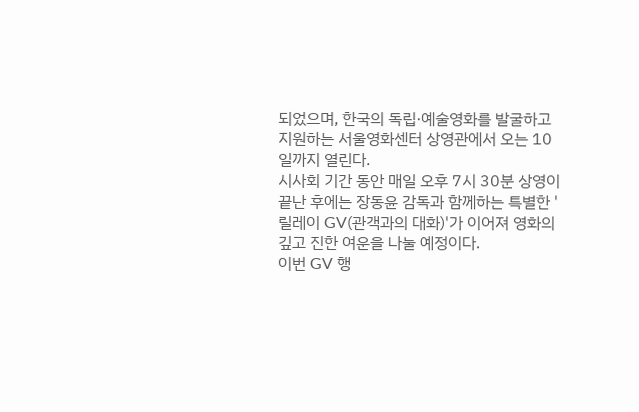되었으며, 한국의 독립·예술영화를 발굴하고 지원하는 서울영화센터 상영관에서 오는 10일까지 열린다.
시사회 기간 동안 매일 오후 7시 30분 상영이 끝난 후에는 장동윤 감독과 함께하는 특별한 '릴레이 GV(관객과의 대화)'가 이어져 영화의 깊고 진한 여운을 나눌 예정이다.
이번 GV 행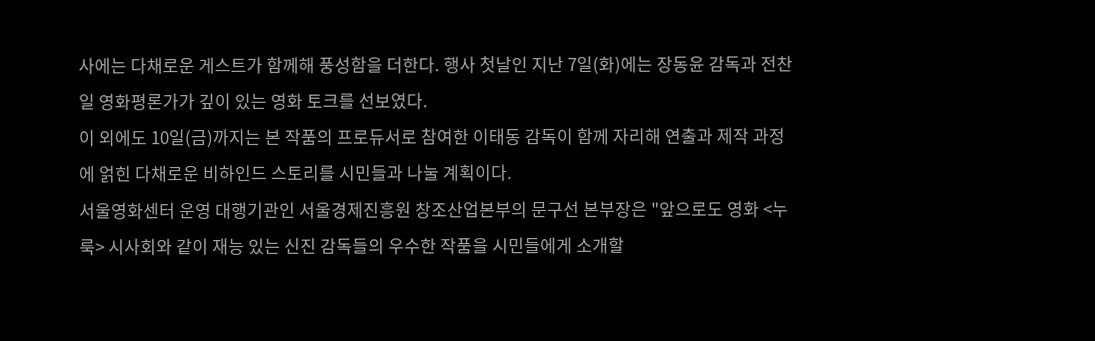사에는 다채로운 게스트가 함께해 풍성함을 더한다. 행사 첫날인 지난 7일(화)에는 장동윤 감독과 전찬일 영화평론가가 깊이 있는 영화 토크를 선보였다.
이 외에도 10일(금)까지는 본 작품의 프로듀서로 참여한 이태동 감독이 함께 자리해 연출과 제작 과정에 얽힌 다채로운 비하인드 스토리를 시민들과 나눌 계획이다.
서울영화센터 운영 대행기관인 서울경제진흥원 창조산업본부의 문구선 본부장은 "앞으로도 영화 <누룩> 시사회와 같이 재능 있는 신진 감독들의 우수한 작품을 시민들에게 소개할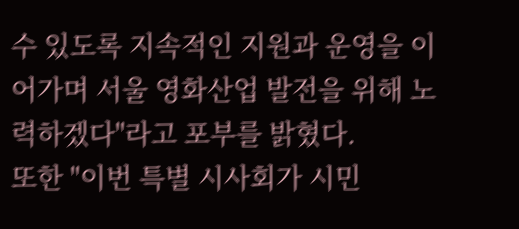수 있도록 지속적인 지원과 운영을 이어가며 서울 영화산업 발전을 위해 노력하겠다"라고 포부를 밝혔다.
또한 "이번 특별 시사회가 시민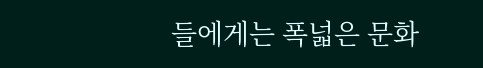들에게는 폭넓은 문화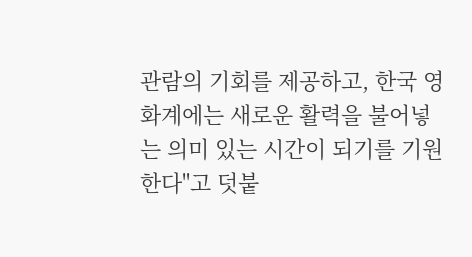관람의 기회를 제공하고, 한국 영화계에는 새로운 활력을 불어넣는 의미 있는 시간이 되기를 기원한다"고 덧붙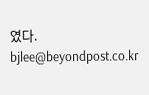였다.
bjlee@beyondpost.co.kr